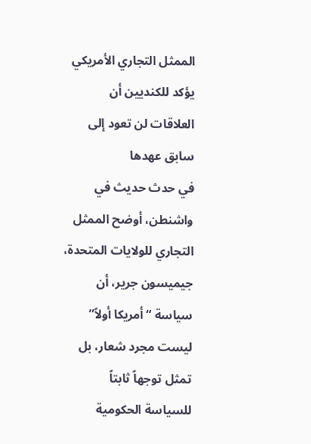الممثل التجاري الأمريكي يؤكد للكنديين أن العلاقات لن تعود إلى سابق عهدها
في حدث حديث في واشنطن، أوضح الممثل التجاري للولايات المتحدة، جيميسون جرير، أن سياسة “أمريكا أولاً” ليست مجرد شعار، بل تمثل توجهاً ثابتاً للسياسة الحكومية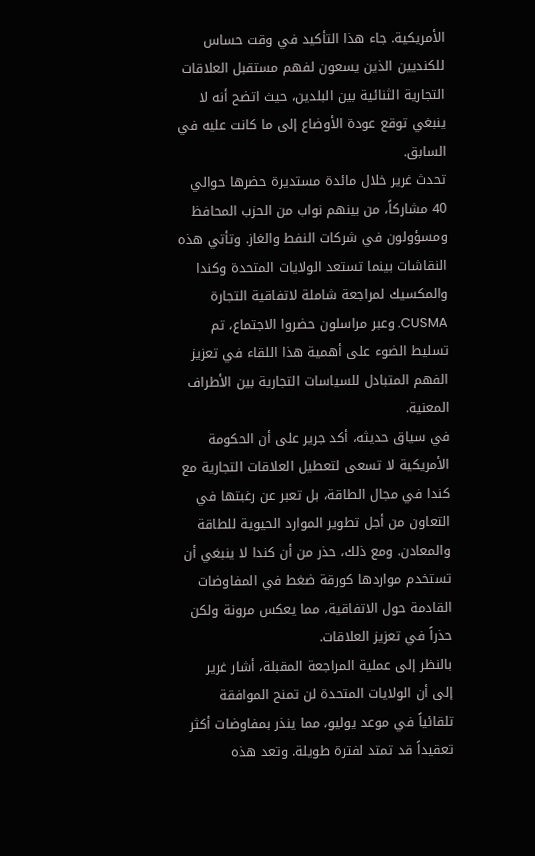الأمريكية. جاء هذا التأكيد في وقت حساس للكنديين الذين يسعون لفهم مستقبل العلاقات التجارية الثنائية بين البلدين، حيث اتضح أنه لا ينبغي توقع عودة الأوضاع إلى ما كانت عليه في السابق.
تحدث غرير خلال مائدة مستديرة حضرها حوالي 40 مشاركاً، من بينهم نواب من الحزب المحافظ ومسؤولون في شركات النفط والغاز. وتأتي هذه النقاشات بينما تستعد الولايات المتحدة وكندا والمكسيك لمراجعة شاملة لاتفاقية التجارة CUSMA. وعبر مراسلون حضروا الاجتماع، تم تسليط الضوء على أهمية هذا اللقاء في تعزيز الفهم المتبادل للسياسات التجارية بين الأطراف المعنية.
في سياق حديثه، أكد جرير على أن الحكومة الأمريكية لا تسعى لتعطيل العلاقات التجارية مع كندا في مجال الطاقة، بل تعبر عن رغبتها في التعاون من أجل تطوير الموارد الحيوية للطاقة والمعادن. ومع ذلك، حذر من أن كندا لا ينبغي أن تستخدم مواردها كورقة ضغط في المفاوضات القادمة حول الاتفاقية، مما يعكس مرونة ولكن حذراً في تعزيز العلاقات.
بالنظر إلى عملية المراجعة المقبلة، أشار غرير إلى أن الولايات المتحدة لن تمنح الموافقة تلقائياً في موعد يوليو، مما ينذر بمفاوضات أكثر تعقيداً قد تمتد لفترة طويلة. وتعد هذه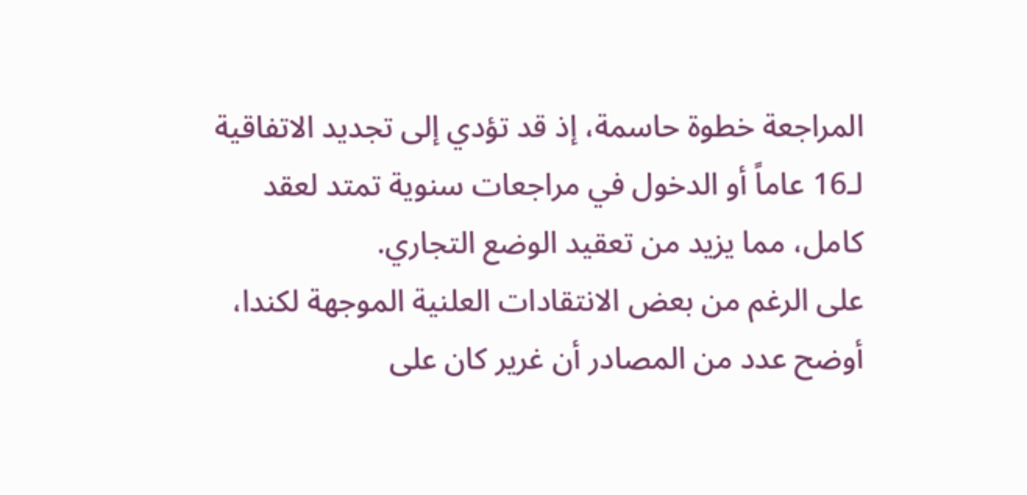المراجعة خطوة حاسمة، إذ قد تؤدي إلى تجديد الاتفاقية لـ16 عاماً أو الدخول في مراجعات سنوية تمتد لعقد كامل، مما يزيد من تعقيد الوضع التجاري.
على الرغم من بعض الانتقادات العلنية الموجهة لكندا، أوضح عدد من المصادر أن غرير كان على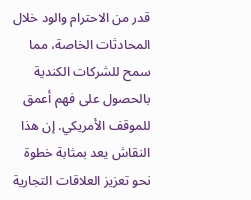قدر من الاحترام والود خلال المحادثات الخاصة، مما سمح للشركات الكندية بالحصول على فهم أعمق للموقف الأمريكي. إن هذا النقاش يعد بمثابة خطوة نحو تعزيز العلاقات التجارية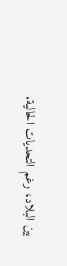بين البلاد، رغم التحديات الحالية.